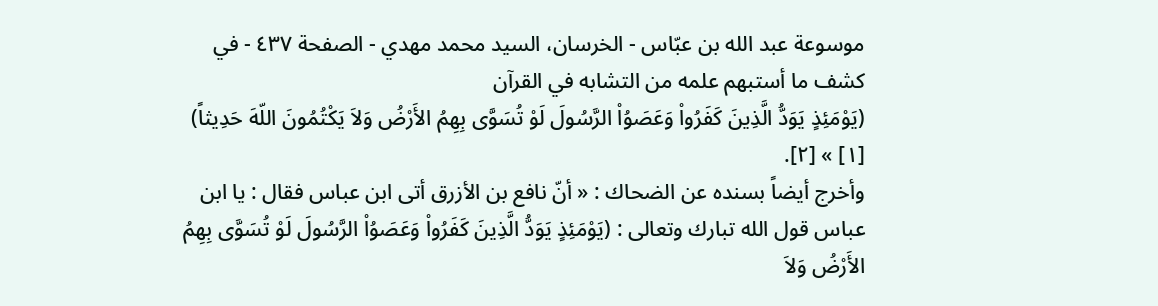موسوعة عبد الله بن عبّاس - الخرسان، السيد محمد مهدي - الصفحة ٤٣٧ - في كشف ما أستبهم علمه من التشابه في القرآن
(يَوْمَئِذٍ يَوَدُّ الَّذِينَ كَفَرُواْ وَعَصَوُاْ الرَّسُولَ لَوْ تُسَوَّى بِهِمُ الأَرْضُ وَلاَ يَكْتُمُونَ اللّهَ حَدِيثاً) [١] » [٢].
وأخرج أيضاً بسنده عن الضحاك : « أنّ نافع بن الأزرق أتى ابن عباس فقال : يا ابن عباس قول الله تبارك وتعالى : (يَوْمَئِذٍ يَوَدُّ الَّذِينَ كَفَرُواْ وَعَصَوُاْ الرَّسُولَ لَوْ تُسَوَّى بِهِمُ الأَرْضُ وَلاَ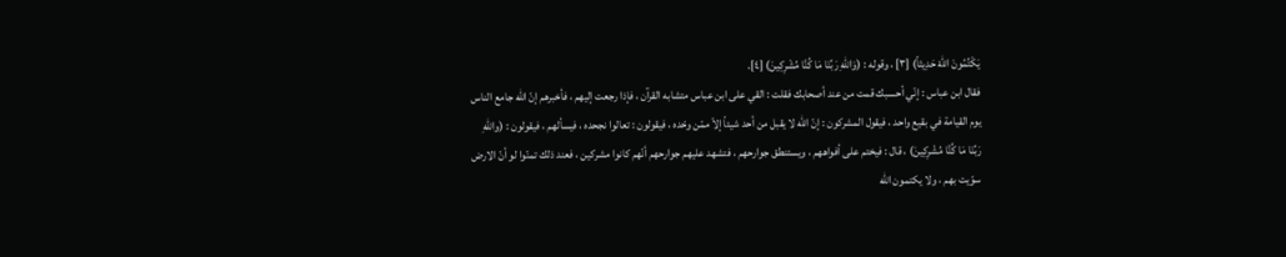يَكْتُمُونَ اللّهَ حَدِيثاً) [٣] ، وقوله : (وَاللّهِ رَبِّنَا مَا كُنَّا مُشْرِكِينَ) [٤].
فقال ابن عباس : إنّي أحسبك قمت من عند أصحابك فقلت : القي على ابن عباس متشابه القرآن ، فإذا رجعت إليهم ، فأخبرهم إنّ الله جامع الناس يوم القيامة في بقيع واحد ، فيقول المشركون : إنّ الله لا يقبل من أحد شيئاً إلاّ ممّن وحّده ، فيقولون : تعالوا نجحده ، فيسألهم ، فيقولون : (واللّهِ رَبِّنَا مَا كُنَّا مُشْرِكِينَ) ، قال : فيختم على أفواههم ، ويستنطق جوارحهم ، فتشهد عليهم جوارحهم أنّهم كانوا مشركين ، فعند ذلك تمنّوا لو أنّ الارض سوّيت بهم ، ولا يكتمون الله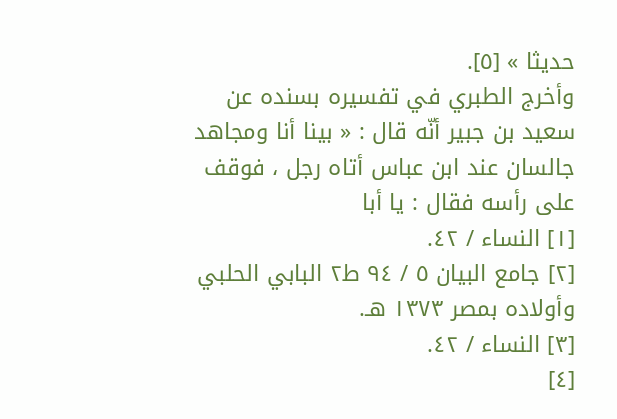حديثا » [٥].
وأخرج الطبري في تفسيره بسنده عن سعيد بن جبير أنّه قال : « بينا أنا ومجاهد جالسان عند ابن عباس أتاه رجل ، فوقف على رأسه فقال : يا أبا
[١] النساء / ٤٢.
[٢] جامع البيان ٥ / ٩٤ ط٢ البابي الحلبي وأولاده بمصر ١٣٧٣ هـ.
[٣] النساء / ٤٢.
[٤]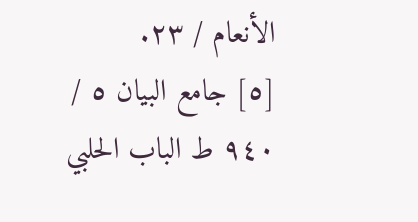الأنعام / ٢٣.
[٥] جامع البيان ٥ / ٩٤٠ ط الباب الحلبي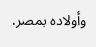وأولاده بمصر.